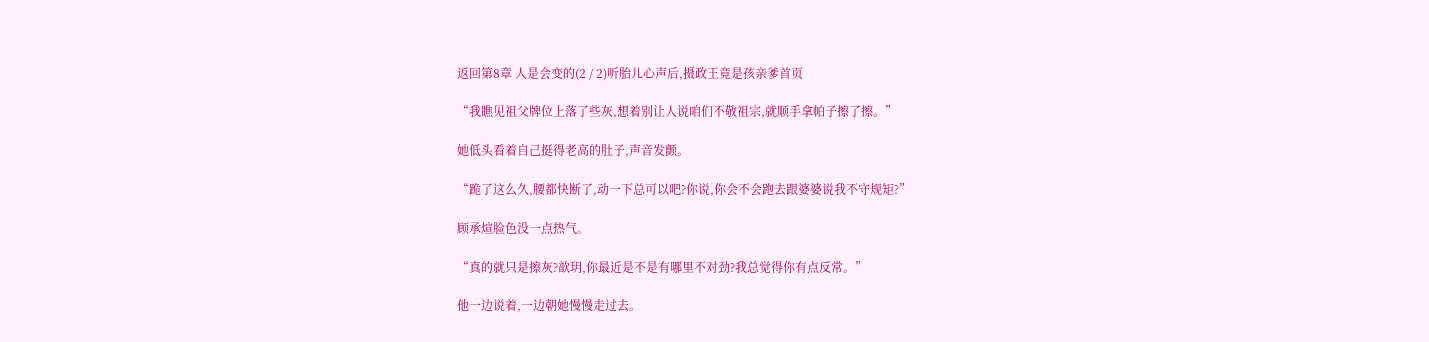返回第8章 人是会变的(2 / 2)听胎儿心声后,摄政王竟是孩亲爹首页

“我瞧见祖父牌位上落了些灰,想着别让人说咱们不敬祖宗,就顺手拿帕子擦了擦。”

她低头看着自己挺得老高的肚子,声音发颤。

“跪了这么久,腰都快断了,动一下总可以吧?你说,你会不会跑去跟婆婆说我不守规矩?”

顾承煊脸色没一点热气。

“真的就只是擦灰?歆玥,你最近是不是有哪里不对劲?我总觉得你有点反常。”

他一边说着,一边朝她慢慢走过去。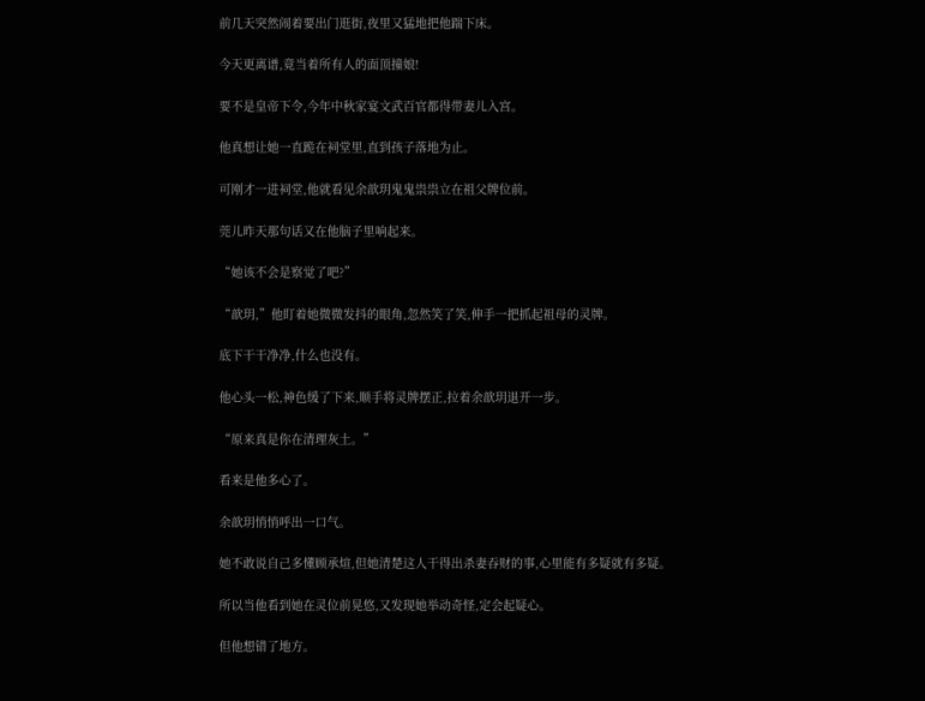前几天突然闹着要出门逛街,夜里又猛地把他踹下床。

今天更离谱,竟当着所有人的面顶撞娘!

要不是皇帝下令,今年中秋家宴文武百官都得带妻儿入宫。

他真想让她一直跪在祠堂里,直到孩子落地为止。

可刚才一进祠堂,他就看见余歆玥鬼鬼祟祟立在祖父牌位前。

莞儿昨天那句话又在他脑子里响起来。

“她该不会是察觉了吧?”

“歆玥,”他盯着她微微发抖的眼角,忽然笑了笑,伸手一把抓起祖母的灵牌。

底下干干净净,什么也没有。

他心头一松,神色缓了下来,顺手将灵牌摆正,拉着余歆玥退开一步。

“原来真是你在清理灰土。”

看来是他多心了。

余歆玥悄悄呼出一口气。

她不敢说自己多懂顾承煊,但她清楚这人干得出杀妻吞财的事,心里能有多疑就有多疑。

所以当他看到她在灵位前晃悠,又发现她举动奇怪,定会起疑心。

但他想错了地方。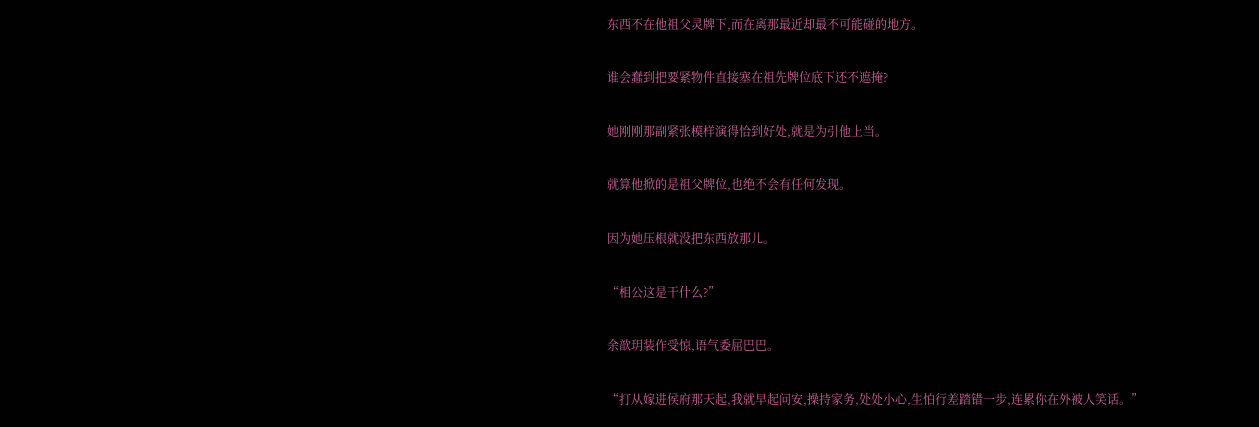东西不在他祖父灵牌下,而在离那最近却最不可能碰的地方。

谁会蠢到把要紧物件直接塞在祖先牌位底下还不遮掩?

她刚刚那副紧张模样演得恰到好处,就是为引他上当。

就算他掀的是祖父牌位,也绝不会有任何发现。

因为她压根就没把东西放那儿。

“相公这是干什么?”

余歆玥装作受惊,语气委屈巴巴。

“打从嫁进侯府那天起,我就早起问安,操持家务,处处小心,生怕行差踏错一步,连累你在外被人笑话。”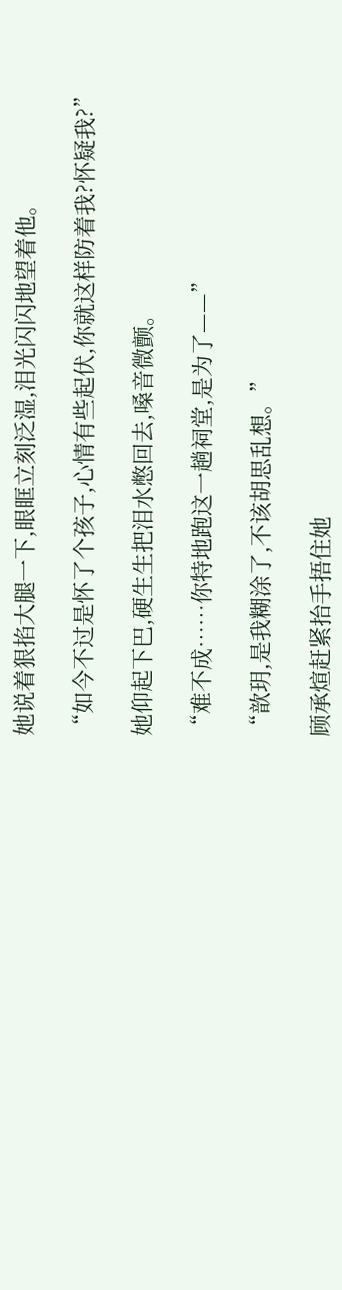她说着狠掐大腿一下,眼眶立刻泛湿,泪光闪闪地望着他。

“如今不过是怀了个孩子,心情有些起伏,你就这样防着我?怀疑我?”

她仰起下巴,硬生生把泪水憋回去,嗓音微颤。

“难不成……你特地跑这一趟祠堂,是为了——”

“歆玥,是我糊涂了,不该胡思乱想。”

顾承煊赶紧抬手捂住她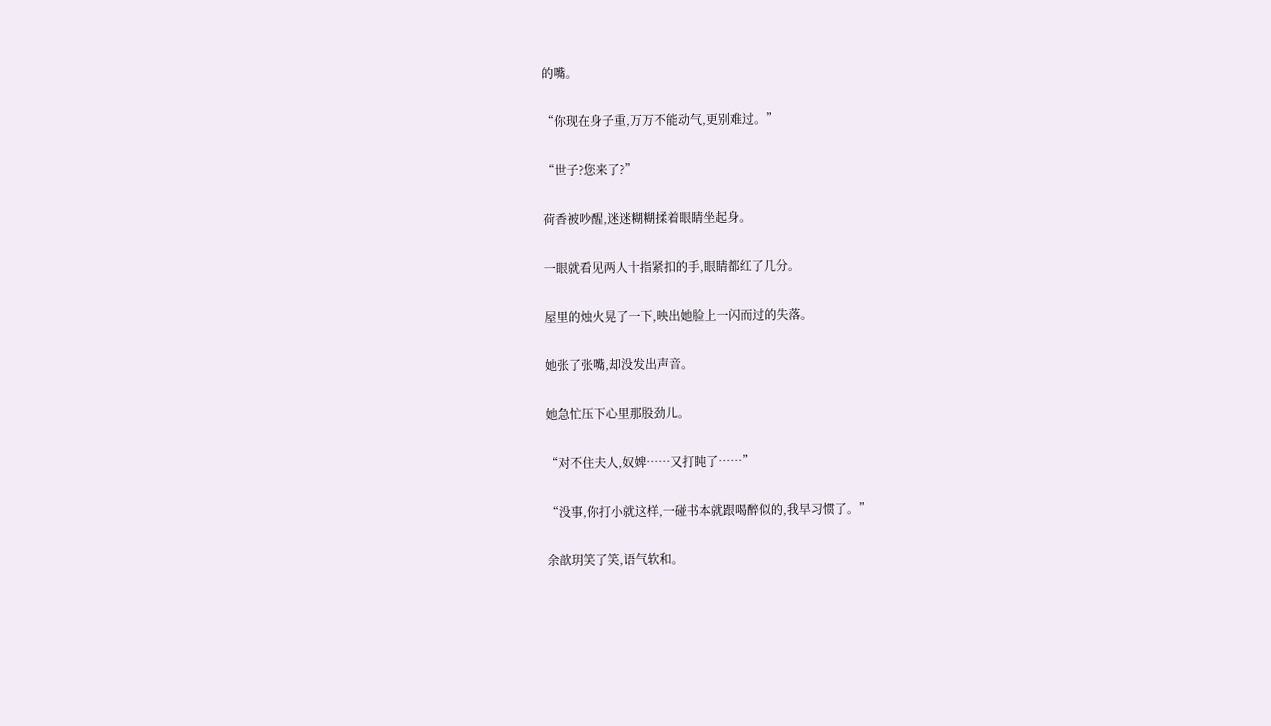的嘴。

“你现在身子重,万万不能动气,更别难过。”

“世子?您来了?”

荷香被吵醒,迷迷糊糊揉着眼睛坐起身。

一眼就看见两人十指紧扣的手,眼睛都红了几分。

屋里的烛火晃了一下,映出她脸上一闪而过的失落。

她张了张嘴,却没发出声音。

她急忙压下心里那股劲儿。

“对不住夫人,奴婢……又打盹了……”

“没事,你打小就这样,一碰书本就跟喝醉似的,我早习惯了。”

余歆玥笑了笑,语气软和。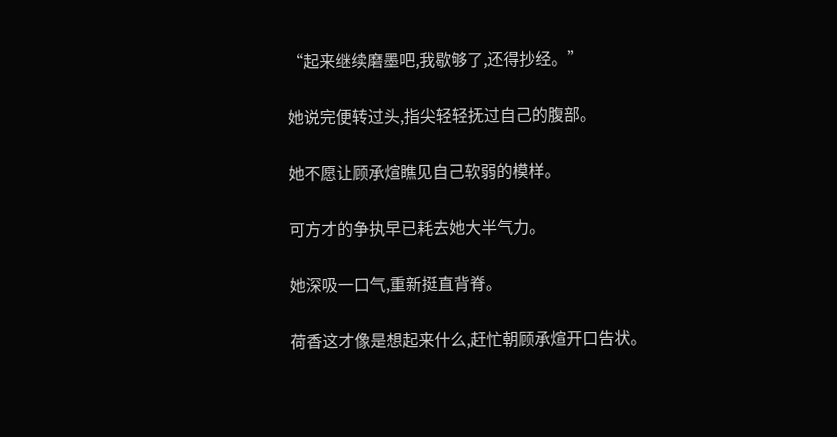“起来继续磨墨吧,我歇够了,还得抄经。”

她说完便转过头,指尖轻轻抚过自己的腹部。

她不愿让顾承煊瞧见自己软弱的模样。

可方才的争执早已耗去她大半气力。

她深吸一口气,重新挺直背脊。

荷香这才像是想起来什么,赶忙朝顾承煊开口告状。